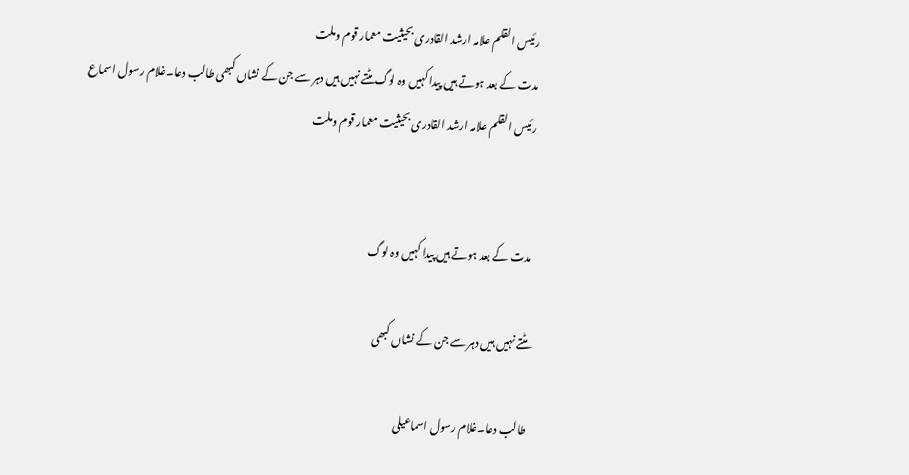رئیس القلم علامہ ارشد القادری بحیثیت معمار قوم وملت
مدت کے بعد ہوتے ہیں پیدا کہیں وہ لوگ مٹتے نہیں ہیں دہر سے جن کے نشاں کبھی طالب دعا۔غلام رسول اسماع
رئیس القلم علامہ ارشد القادری بحیثیت معمار قوم وملت


مدت کے بعد ہوتے ہیں پیدا کہیں وہ لوگ

مٹتے نہیں ہیں دہر سے جن کے نشاں کبھی

طالب دعا۔غلام رسول اسماعیلی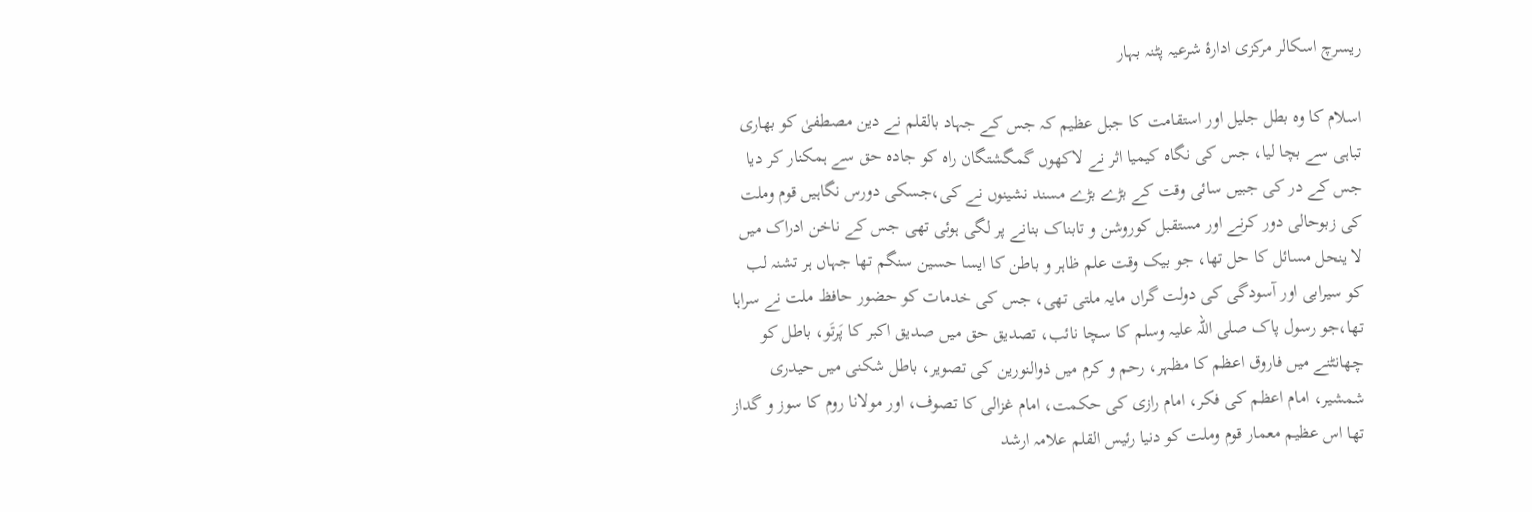ریسرچ اسکالر مرکزی ادارۂ شرعیہ پٹنہ بہار

اسلام کا وہ بطل جلیل اور استقامت کا جبل عظیم کہ جس کے جہاد بالقلم نے دین مصطفیٰ کو بھاری تباہی سے بچا لیا، جس کی نگاہ کیمیا اثر نے لاکھوں گمگشتگان راہ کو جادہ حق سے ہمکنار کر دیا جس کے در کی جبیں سائی وقت کے بڑے بڑے مسند نشینوں نے کی،جسکی دورس نگاہیں قوم وملت کی زبوحالی دور کرنے اور مستقبل کوروشن و تابناک بنانے پر لگی ہوئی تھی جس کے ناخن ادراک میں لا ینحل مسائل کا حل تھا، جو بیک وقت علم ظاہر و باطن کا ایسا حسین سنگم تھا جہاں ہر تشنہ لب کو سیرابی اور آسودگی کی دولت گراں مایہ ملتی تھی، جس کی خدمات کو حضور حافظ ملت نے سراہا تھا،جو رسول پاک صلی اللہ علیہ وسلم کا سچا نائب، تصدیق حق میں صدیق اکبر کا پَرتَو، باطل کو چھانٹنے میں فاروق اعظم کا مظہر، رحم و کرم میں ذوالنورین کی تصویر، باطل شکنی میں حیدری شمشیر، امام اعظم کی فکر، امام رازی کی حکمت، امام غزالی کا تصوف، اور مولانا روم کا سوز و گداز تھا اس عظیم معمار قوم وملت کو دنیا رئیس القلم علامہ ارشد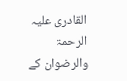القادری علیہ الرحمۃ والرضوان کے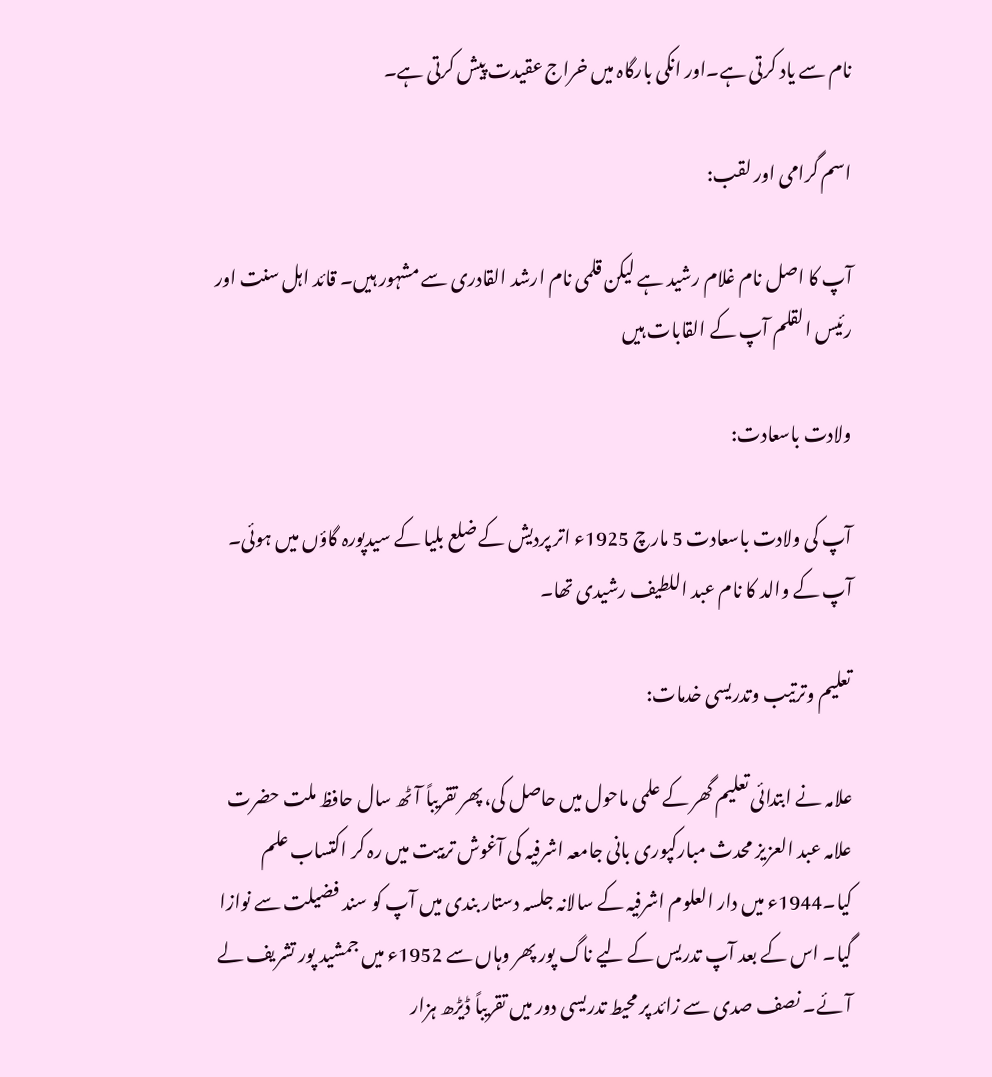نام سے یاد کرتی ہے۔اور انکی بارگاہ میں خراج عقیدت پیش کرتی ہے۔

اسم گرامی اور لقب:

آپ کا اصل نام غلام رشید ہے لیکن قلمی نام ارشد القادری سے مشہور ہیں۔ قائد اہل سنت اور رئیس القلم آپ کے القابات ہیں

ولادت باسعادت:

آپ کی ولادت باسعادت 5 مارچ 1925ء اتر پردیش کے ضلع بلیا کے سیدپورہ گاؤں میں ہوئی۔ آپ کے والد کا نام عبد اللطیف رشیدی تھا۔

تعلیم وترتیب وتدریسی خدمات:

علامہ نے ابتدائی تعلیم گھر کے علمی ماحول میں حاصل کی، پھر تقریباً آٹھ سال حافظ ملت حضرت علامہ عبد العزیز محدث مبارکپوری بانی جامعہ اشرفیہ کی آغوش تربیت میں رہ کر اکتساب علم کیا۔1944ء میں دار العلوم اشرفیہ کے سالانہ جلسہ دستار بندی میں آپ کو سند فضیلت سے نوازا گیا۔ اس کے بعد آپ تدریس کے لیے ناگ پور پھر وہاں سے 1952ء میں جمشید پور تشریف لے آئے۔ نصف صدی سے زائد پر محیط تدریسی دور میں تقریباً ڈیڑھ ہزار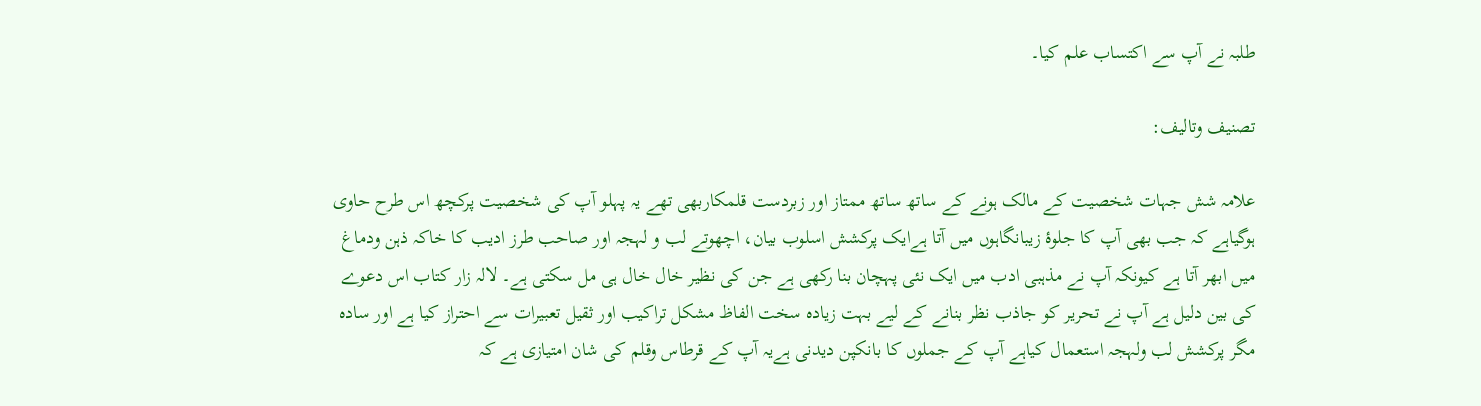طلبہ نے آپ سے اکتساب علم کیا۔

تصنیف وتالیف:

علامہ شش جہات شخصیت کے مالک ہونے کے ساتھ ساتھ ممتاز اور زبردست قلمکاربھی تھے یہ پہلو آپ کی شخصیت پرکچھ اس طرح حاوی ہوگیاہے کہ جب بھی آپ کا جلوۂ زیبانگاہوں میں آتا ہےایک پرکشش اسلوب بیان، اچھوتے لب و لہجہ اور صاحب طرز ادیب کا خاکہ ذہن ودماغ میں ابھر آتا ہے کیونکہ آپ نے مذہبی ادب میں ایک نئی پہچان بنا رکھی ہے جن کی نظیر خال خال ہی مل سکتی ہے۔ لالہ زار کتاب اس دعوے کی بین دلیل ہے آپ نے تحریر کو جاذب نظر بنانے کے لیے بہت زیادہ سخت الفاظ مشکل تراکیب اور ثقیل تعبیرات سے احتراز کیا ہے اور سادہ مگر پرکشش لب ولہجہ استعمال کیاہے آپ کے جملوں کا بانکپن دیدنی ہےیہ آپ کے قرطاس وقلم کی شان امتیازی ہے کہ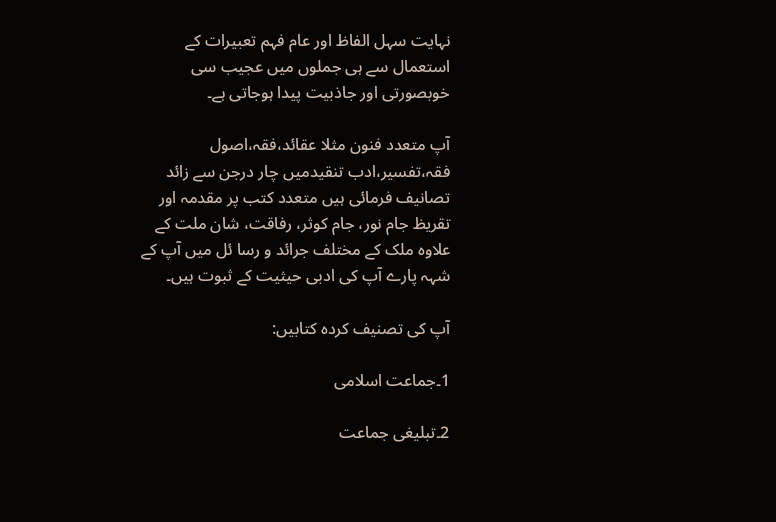نہایت سہل الفاظ اور عام فہم تعبیرات کے استعمال سے ہی جملوں میں عجیب سی خوبصورتی اور جاذبیت پیدا ہوجاتی ہے۔

آپ متعدد فنون مثلا عقائد،فقہ،اصول فقہ،تفسیر،ادب تنقیدمیں چار درجن سے زائد تصانیف فرمائی ہیں متعدد کتب پر مقدمہ اور تقریظ جام نور، جام کوثر، رفاقت، شان ملت کے علاوہ ملک کے مختلف جرائد و رسا ئل میں آپ کے شہہ پارے آپ کی ادبی حیثیت کے ثبوت ہیں۔

آپ کی تصنیف کردہ کتابیں:

1۔جماعت اسلامی

2۔تبلیغی جماعت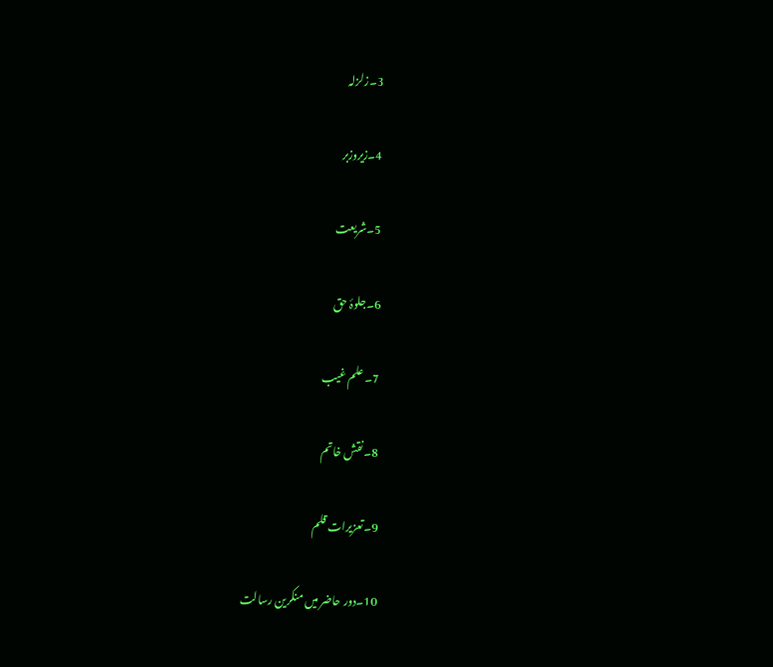3۔زلزلہ

4۔زیروزبر

5۔شریعت

6۔جلوۂ حق

7۔ علم غیب

8۔نقش خاتم

9۔تعزیرات قلم

10۔دور حاضر میں منکرین رسالت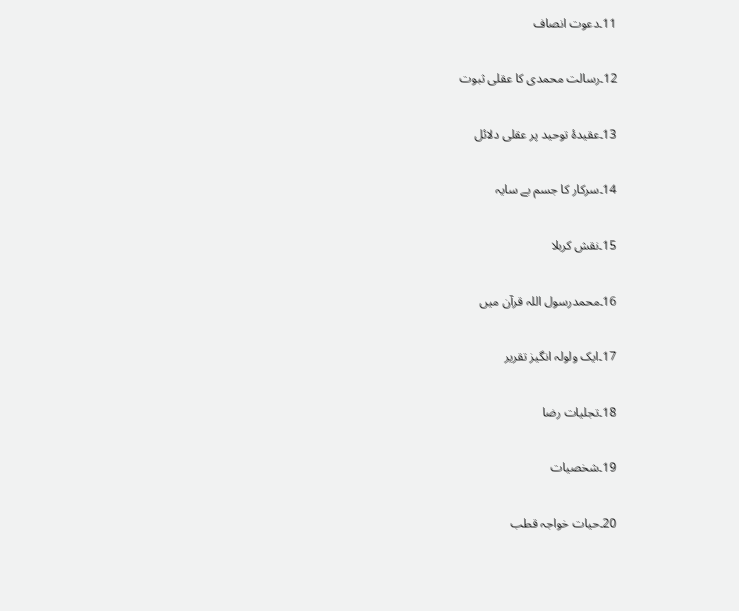11۔دعوت انصاف

12۔رسالت محمدی کا عقلی ثبوت

13۔عقیدۂ توحید پر عقلی دلائل

14۔سرکار کا جسم بے سایہ

15۔نقش کربلا

16۔محمدرسول اللہ قرآن میں

17۔ایک ولولہ انگیز تقریر

18۔تجلیات رضا

19۔شخصیات

20۔حیات خواجہ قطب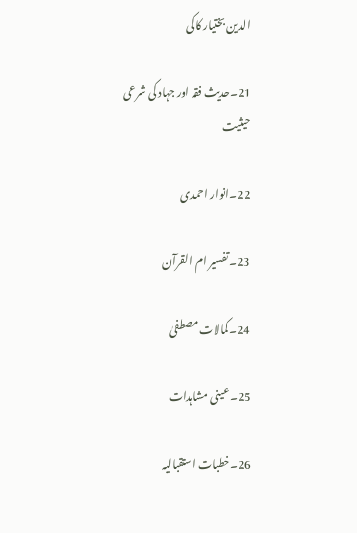الدین بختیار کاکی

21۔حدیث فقہ اور جہاد کی شرعی حیثیت

22۔انوار احمدی

23۔تفسیر ام القرآن

24۔کمالات مصطفیٰ

25۔عینی مشاہدات

26۔خطبات استقبالیہ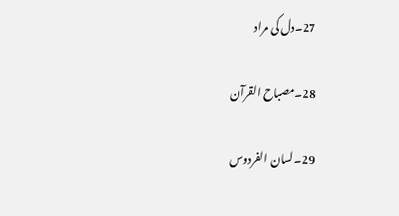27۔دل کی مراد

28۔مصباح القرآن

29۔لسان الفردوس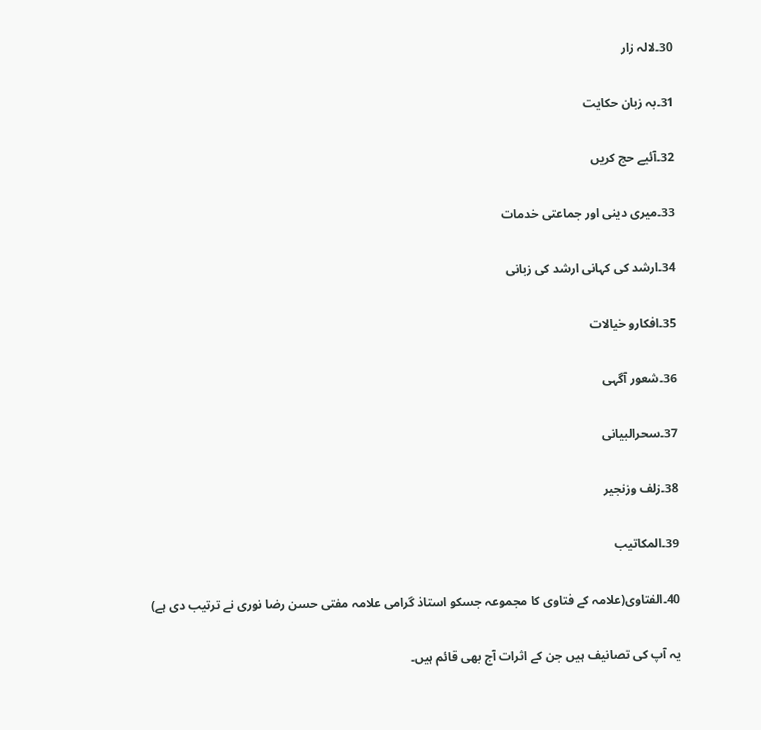30۔لالہ زار

31۔بہ زبان حکایت

32۔آئیے حج کریں

33۔میری دینی اور جماعتی خدمات

34۔ارشد کی کہانی ارشد کی زبانی

35۔افکارو خیالات

36۔شعور آگہی

37۔سحرالبیانی

38۔زلف وزنجیر

39۔المکاتیب

40۔الفتاوی(علامہ کے فتاوی کا مجموعہ جسکو استاذ گرامی علامہ مفتی حسن رضا نوری نے ترتیب دی ہے)

یہ آپ کی تصانیف ہیں جن کے اثرات آج بھی قائم ہیں۔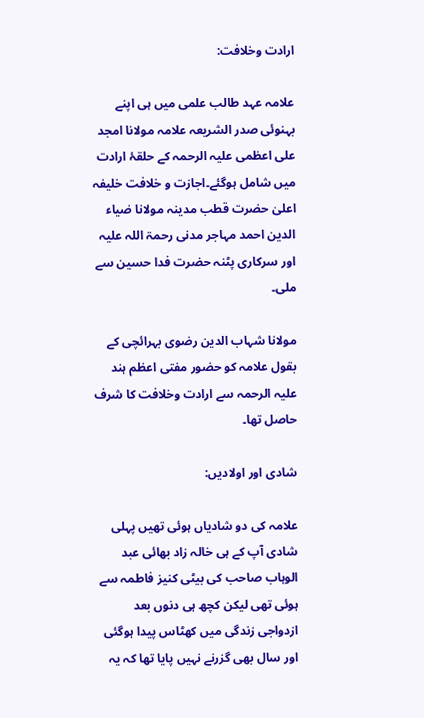ارادت وخلافت:

علامہ عہد طالب علمی میں ہی اپنے بہنوئی صدر الشریعہ علامہ مولانا امجد علی اعظمی علیہ الرحمہ کے حلقۂ ارادت میں شامل ہوگئے۔اجازت و خلافت خلیفہ اعلیٰ حضرت قطب مدینہ مولانا ضیاء الدین احمد مہاجر مدنی رحمۃ اللہ علیہ اور سرکاری پٹنہ حضرت فدا حسین سے ملی۔

مولانا شہاب الدین رضوی بہرائچی کے بقول علامہ کو حضور مفتی اعظم ہند علیہ الرحمہ سے ارادت وخلافت کا شرف حاصل تھا۔

شادی اور اولادیں:

علامہ کی دو شادیاں ہوئی تھیں پہلی شادی آپ کے ہی خالہ زاد بھائی عبد الوہاب صاحب کی بیٹی کنیز فاطمہ سے ہوئی تھی لیکن کچھ ہی دنوں بعد ازدواجی زندگی میں کھٹاس پیدا ہوگئی اور سال بھی گزرنے نہیں پایا تھا کہ یہ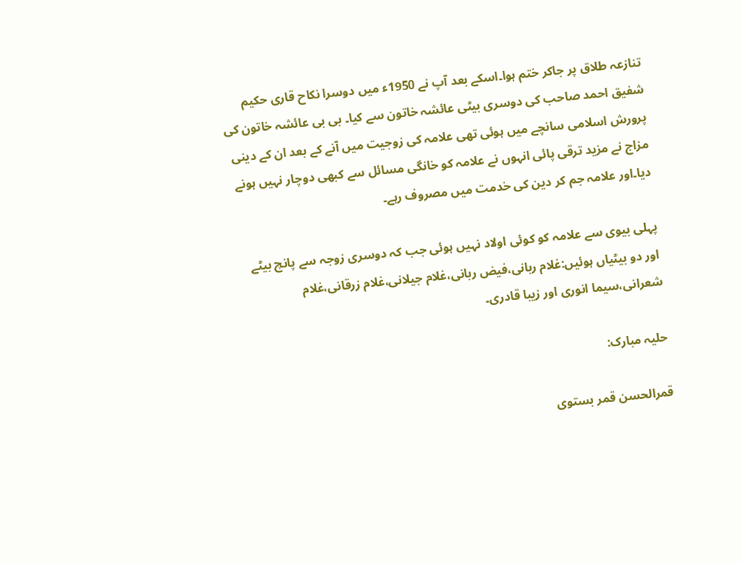تنازعہ طلاق پر جاکر ختم ہوا۔اسکے بعد آپ نے 1950ء میں دوسرا نکاح قاری حکیم شفیق احمد صاحب کی دوسری بیٹی عائشہ خاتون سے کیا۔ بی بی عائشہ خاتون کی پرورش اسلامی سانچے میں ہوئی تھی علامہ کی زوجیت میں آنے کے بعد ان کے دینی مزاج نے مزید ترقی پائی انہوں نے علامہ کو خانگی مسائل سے کبھی دوچار نہیں ہونے دیا۔اور علامہ جم کر دین کی خدمت میں مصروف رہے۔

پہلی بیوی سے علامہ کو کوئی اولاد نہیں ہوئی جب کہ دوسری زوجہ سے پانچ بیٹے اور دو بیٹیاں ہوئیں:غلام ربانی،فیض ربانی،غلام جیلانی،غلام زرقانی،غلام شعرانی،سیما انوری اور زیبا قادری۔

حلیہ مبارک:

قمرالحسن قمر بستوی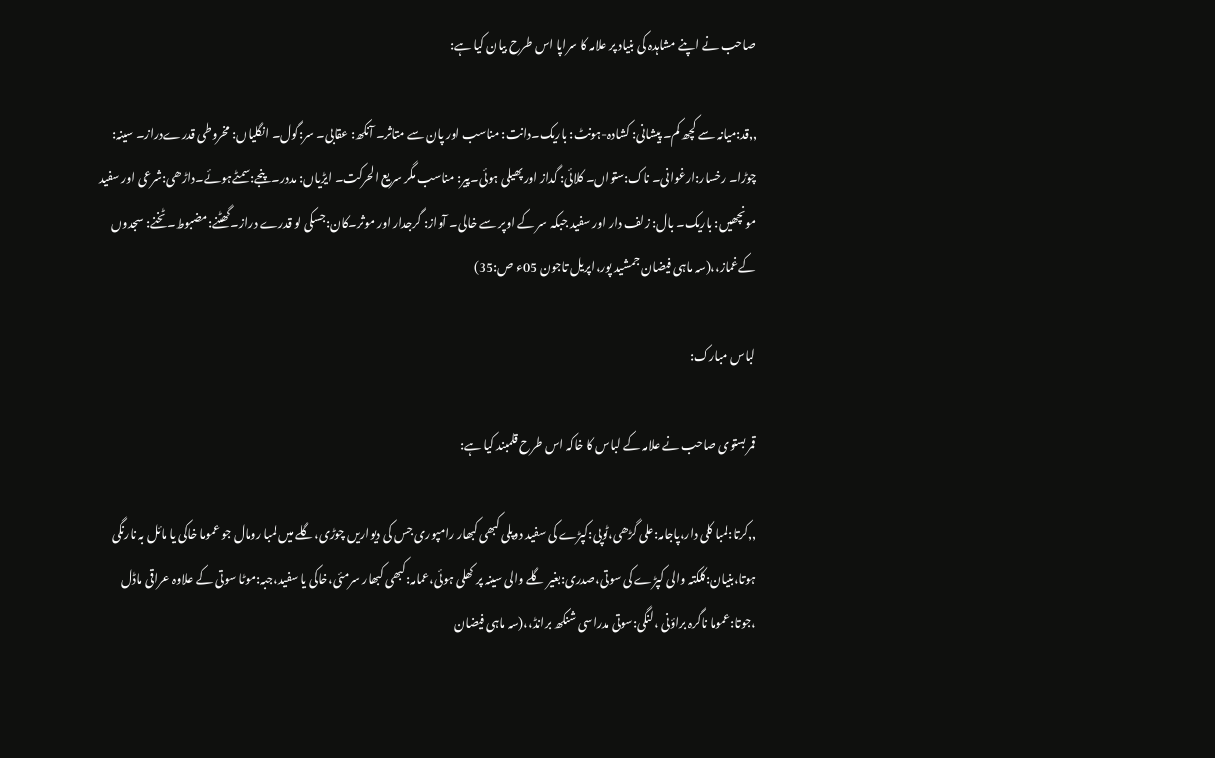صاحب نے اپنے مشاہدہ کی بنیاد پر علامہ کا سراپا اس طرح بیان کیا ہے:

٫٫قد:میانہ سے کچھ کم۔ پیشانی: کشادہ-ہونٹ: باریک۔دانت: مناسب اور پان سے متاثر۔ آنکھ: عقابی۔ سر:گول۔ انگلیاں: مخروطی قدرےدراز۔ سینہ: چوڑا۔ رخسار:ارغوانی۔ ناک:ستواں۔ کلائی: گداز اور پھیلی ہوئی۔پیر: مناسب مگر سریع الحرکت۔ ایڑیاں: مددر۔پنجے:سمٹےہوئے۔داڑھی:شرعی اور سفید مونچھیں: باریک۔ بال: زلف دار اور سفید جبکہ سر کے اوپر سے خالی۔ آواز: گرجدار اور موثر۔کان:جسکی لو قدرے دراز۔گھٹنے:مضبوط۔ٹخنے: سجدوں کےغماز،،(سہ ماہی فیضان جمشید پور،اپریل تاجون 05ء ص:35)

لباس مبارک:

قمر بستوی صاحب نے علامہ کے لباس کا خاکہ اس طرح قلمبند کیا ہے:

٫٫کرتا:لمبا کلی دار،پاجامہ:علی گڑھی،ٹوپی:کپڑے کی سفید دوپلی کبھی کبھار رامپوری جس کی دیواریں چوڑی،گلے میں لمبا رومال جو عموما خاکی یا مائل بہ نارنگی ہوتا،بنیان:کلکتہ والی کپڑے کی سوتی،صدری:بغیر گلے والی سینہ پر کھلی ہوئی،عمامہ:کبھی کبھار سرمئی،خاکی یا سفید،جبہ:موٹا سوتی کے علاوہ عراقی ماڈل ،جوتا:عموما ناگرہ براؤنی ،لنگی:سوتی مدراسی شنکھ برانڈ،،(سہ ماہی فیضان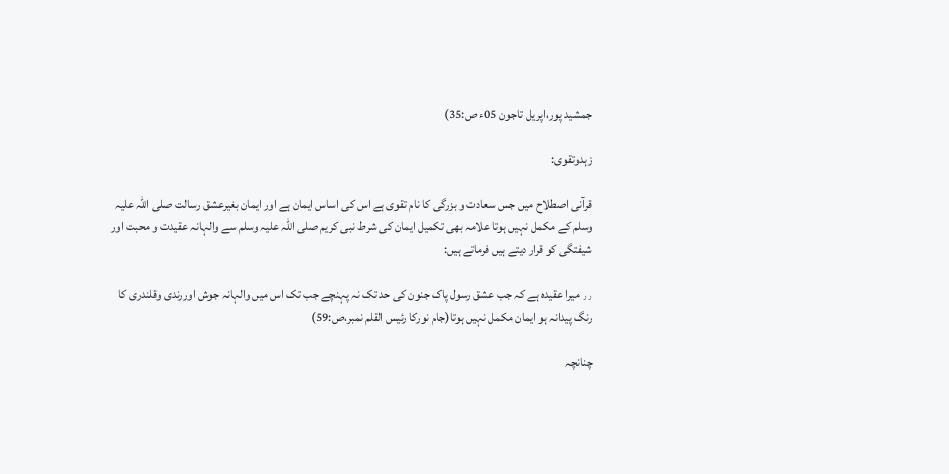جمشید پور،اپریل تاجون 05ء ص:35)

زہدوتقوی:

قرآنی اصطلاح میں جس سعادت و بزرگی کا نام تقوی ہے اس کی اساس ایمان ہے اور ایمان بغیرعشق رسالت صلی اللہ علیہ وسلم کے مکمل نہیں ہوتا علامہ بھی تکمیل ایمان کی شرط نبی کریم صلی اللہ علیہ وسلم سے والہانہ عقیدت و محبت اور شیفتگی کو قرار دیتے ہیں فرماتے ہیں:

٫٫ میرا عقیدہ ہے کہ جب عشق رسول پاک جنون کی حد تک نہ پہنچے جب تک اس میں والہانہ جوش اوررندی وقلندری کا رنگ پیدانہ ہو ایمان مکمل نہیں ہوتا(جام نورکا رئیس القلم نمبر،ص:59)

چنانچہ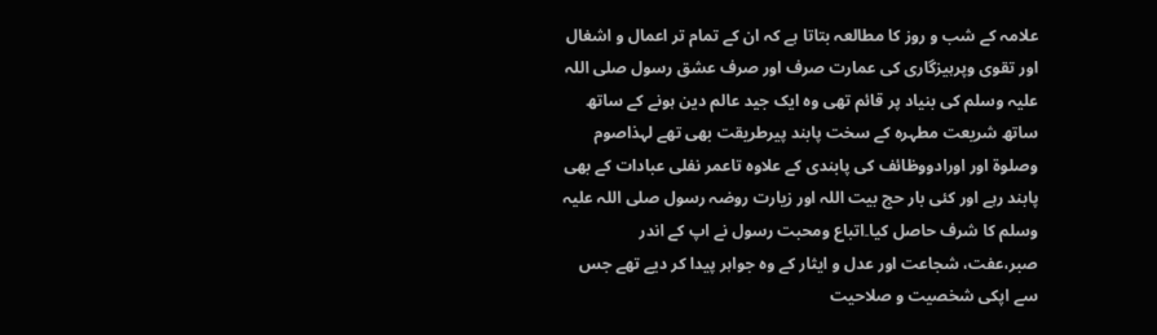علامہ کے شب و روز کا مطالعہ بتاتا ہے کہ ان کے تمام تر اعمال و اشغال اور تقوی وپرہیزگاری کی عمارت صرف اور صرف عشق رسول صلی اللہ علیہ وسلم کی بنیاد پر قائم تھی وہ ایک جید عالم دین ہونے کے ساتھ ساتھ شریعت مطہرہ کے سخت پابند پیرطریقت بھی تھے لہذاصوم وصلوۃ اور اورادووظائف کی پابندی کے علاوہ تاعمر نفلی عبادات کے بھی پابند رہے اور کئی بار حج بیت اللہ اور زیارت روضہ رسول صلی اللہ علیہ وسلم کا شرف حاصل کیا۔اتباع ومحبت رسول نے اپ کے اندر صبر،عفت، شجاعت اور عدل و ایثار کے وہ جواہر پیدا کر دیے تھے جس سے اپکی شخصیت و صلاحیت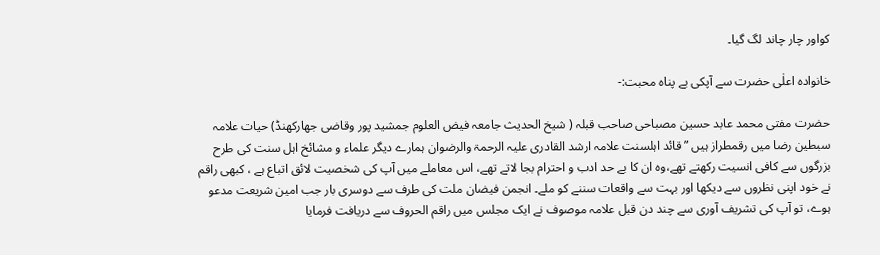کواور چار چاند لگ گیا۔

خانوادہ اعلٰی حضرت سے آپکی بے پناہ محبت:-

حضرت مفتی محمد عابد حسین مصباحی صاحب قبلہ ( شیخ الحدیث جامعہ فیض العلوم جمشید پور وقاضی جھارکھنڈ) حیات علامہ سبطین رضا میں رقمطراز ہیں ” قائد اہلسنت علامہ ارشد القادری علیہ الرحمۃ والرضوان ہمارے دیگر علماء و مشائخ اہل سنت کی طرح بزرگوں سے کافی انسیت رکھتے تھے،وہ ان کا بے حد ادب و احترام بجا لاتے تھے، اس معاملے میں آپ کی شخصیت لائق اتباع ہے ، کبھی راقم نے خود اپنی نظروں سے دیکھا اور بہت سے واقعات سننے کو ملے۔ انجمن فیضان ملت کی طرف سے دوسری بار جب امین شریعت مدعو ہوے، تو آپ کی تشریف آوری سے چند دن قبل علامہ موصوف نے ایک مجلس میں راقم الحروف سے دریافت فرمایا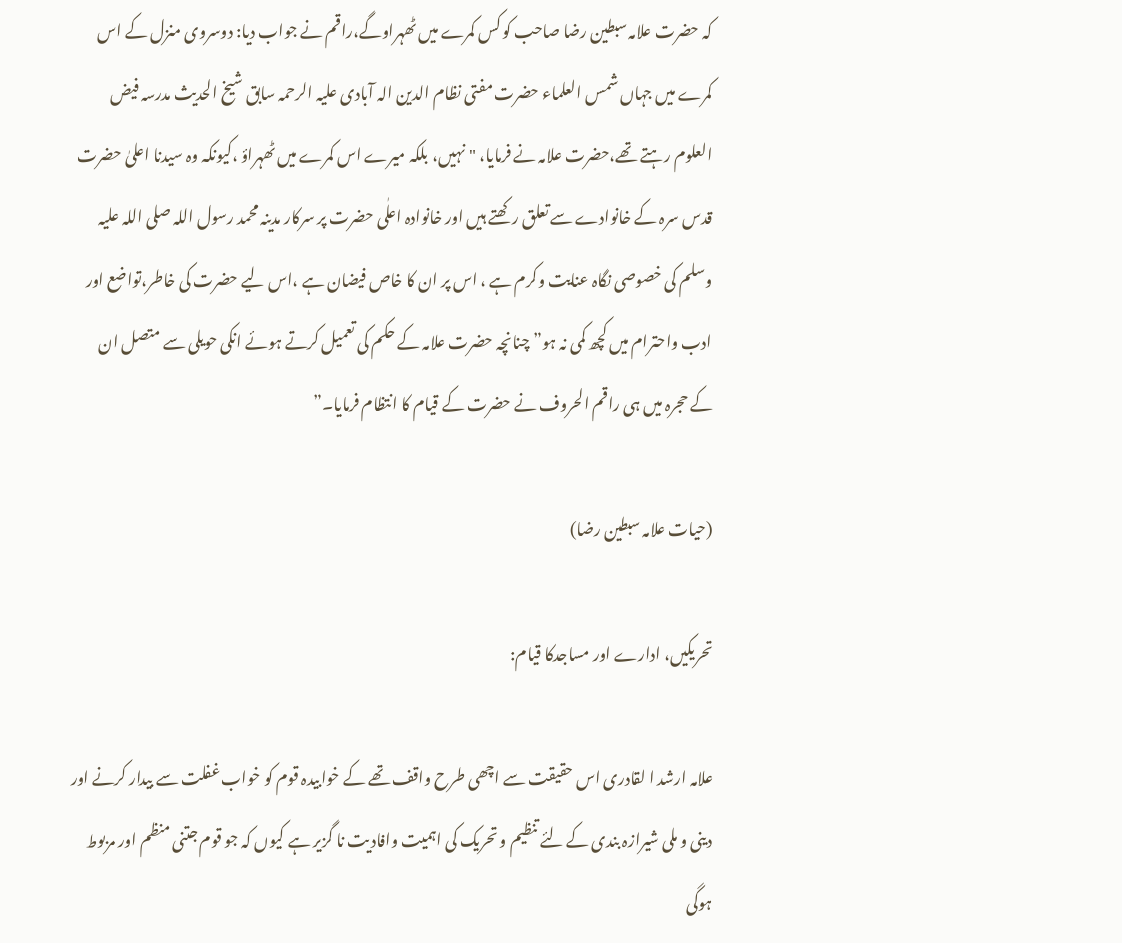کہ حضرت علامہ سبطین رضا صاحب کو کس کمرے میں ٹھہراوگے،راقم نے جواب دیا: دوسروی منزل کے اس کمرے میں جہاں شمس العلماء حضرت مفتی نظام الدین الہ آبادی علیہ الرحمہ سابق شیخ الحدیث مدرسہ فیض العلوم رہتے تھے،حضرت علامہ نے فرمایا، "نہیں، بلکہ میرے اس کمرے میں ٹھہراؤ ،کیونکہ وہ سیدنا اعلیٰ حضرت قدس سرہ کے خانوادے سے تعلق رکھتے ہیں اور خانوادہ اعلٰی حضرت پر سرکار مدینہ محمد رسول اللہ صلی اللہ علیہ وسلم کی خصوصی نگاہ عنایت وکرم ہے ، اس پر ان کا خاص فیضان ہے ،اس لیے حضرت کی خاطر،تواضع اور ادب واحترام میں کچھ کمی نہ ہو” چنانچہ حضرت علامہ کے حکم کی تعمیل کرتے ہوئے انکی حویلی سے متصل ان کے حجرہ میں ہی راقم الحروف نے حضرت کے قیام کا انتظام فرمایا۔”

(حیات علامہ سبطین رضا)

تحریکیں، ادارے اور مساجدکا قیام:

علامہ ارشد ا لقادری اس حقیقت سے اچھی طرح واقف تھے کے خوابیدہ قوم کو خواب غفلت سے بیدار کرنے اور دینی و ملی شیرازہ بندی کے لئے تنظیم و تحریک کی اہمیت وافادیت نا گزیر ہے کیوں کہ جو قوم جتنی منظم اور مربوط ہوگی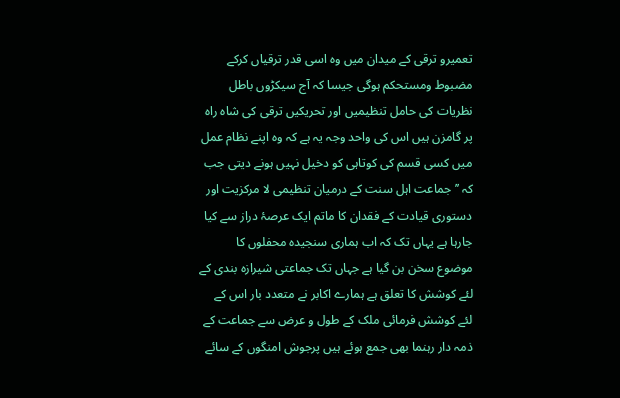تعمیرو ترقی کے میدان میں وہ اسی قدر ترقیاں کرکے مضبوط ومستحکم ہوگی جیسا کہ آج سیکڑوں باطل نظریات کی حامل تنظیمیں اور تحریکیں ترقی کی شاہ راہ پر گامزن ہیں اس کی واحد وجہ یہ ہے کہ وہ اپنے نظام عمل میں کسی قسم کی کوتاہی کو دخیل نہیں ہونے دیتی جب کہ ’’جماعت اہل سنت کے درمیان تنظیمی لا مرکزیت اور دستوری قیادت کے فقدان کا ماتم ایک عرصۂ دراز سے کیا جارہا ہے یہاں تک کہ اب ہماری سنجیدہ محفلوں کا موضوع سخن بن گیا ہے جہاں تک جماعتی شیرازہ بندی کے لئے کوشش کا تعلق ہے ہمارے اکابر نے متعدد بار اس کے لئے کوشش فرمائی ملک کے طول و عرض سے جماعت کے ذمہ دار رہنما بھی جمع ہوئے ہیں پرجوش امنگوں کے سائے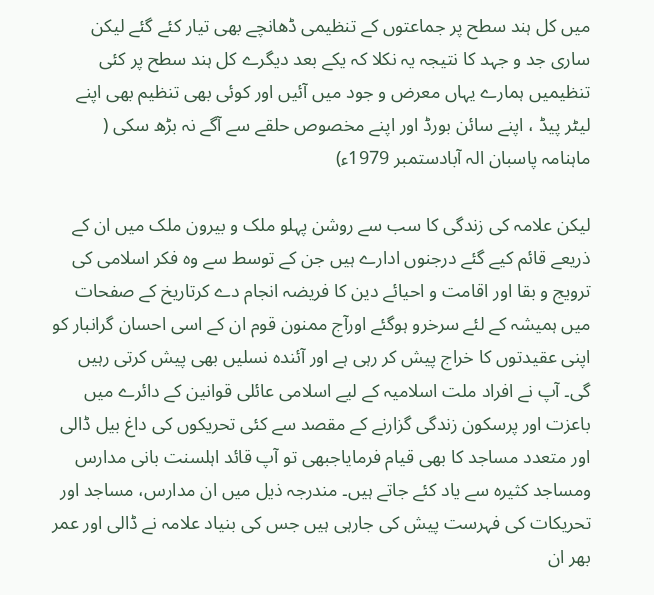میں کل ہند سطح پر جماعتوں کے تنظیمی ڈھانچے بھی تیار کئے گئے لیکن ساری جد و جہد کا نتیجہ یہ نکلا کہ یکے بعد دیگرے کل ہند سطح پر کئی تنظیمیں ہمارے یہاں معرض و جود میں آئیں اور کوئی بھی تنظیم بھی اپنے لیٹر پیڈ ، اپنے سائن بورڈ اور اپنے مخصوص حلقے سے آگے نہ بڑھ سکی ( ماہنامہ پاسبان الہ آبادستمبر 1979ء)

لیکن علامہ کی زندگی کا سب سے روشن پہلو ملک و بیرون ملک میں ان کے ذریعے قائم کیے گئے درجنوں ادارے ہیں جن کے توسط سے وہ فکر اسلامی کی ترویج و بقا اور اقامت و احیائے دین کا فریضہ انجام دے کرتاریخ کے صفحات میں ہمیشہ کے لئے سرخرو ہوگئے اورآج ممنون قوم ان کے اسی احسان گرانبار کو اپنی عقیدتوں کا خراج پیش کر رہی ہے اور آئندہ نسلیں بھی پیش کرتی رہیں گی۔ آپ نے افراد ملت اسلامیہ کے لیے اسلامی عائلی قوانین کے دائرے میں باعزت اور پرسکون زندگی گزارنے کے مقصد سے کئی تحریکوں کی داغ بیل ڈالی اور متعدد مساجد کا بھی قیام فرمایاجبھی تو آپ قائد اہلسنت بانی مدارس ومساجد کثیرہ سے یاد کئے جاتے ہیں۔ مندرجہ ذیل میں ان مدارس، مساجد اور تحریکات کی فہرست پیش کی جارہی ہیں جس کی بنیاد علامہ نے ڈالی اور عمر بھر ان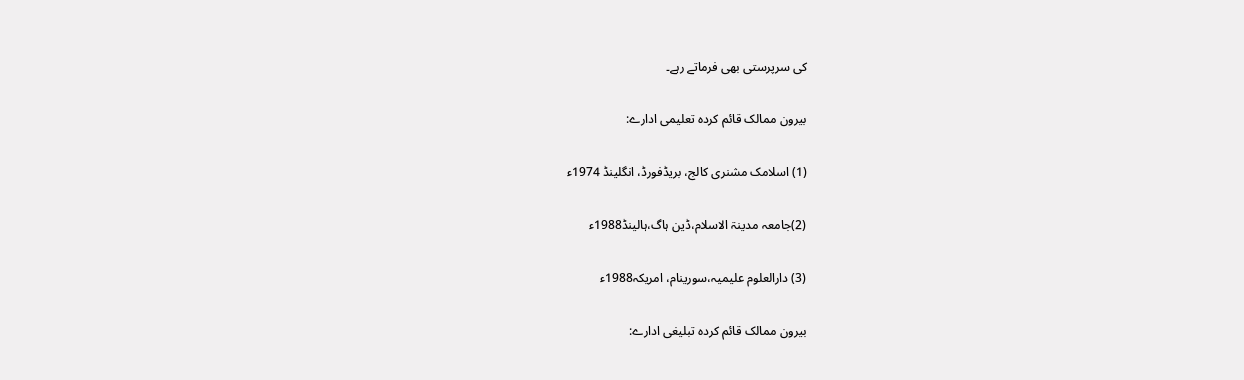کی سرپرستی بھی فرماتے رہے۔

بیرون ممالک قائم کردہ تعلیمی ادارے:

(1) اسلامک مشنری کالج، بریڈفورڈ، انگلینڈ 1974ء

(2)جامعہ مدینۃ الاسلام،ڈین ہاگ،ہالینڈ1988ء

(3) دارالعلوم علیمیہ،سورینام، امریکہ1988ء

بیرون ممالک قائم کردہ تبلیغی ادارے: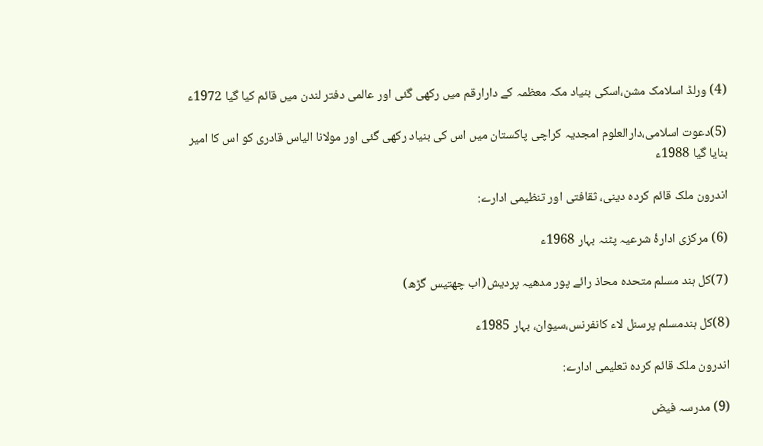(4) ورلڈ اسلامک مشن،اسکی بنیاد مکہ معظمہ کے دارارقم میں رکھی گئی اور عالمی دفتر لندن میں قائم کیا گیا 1972ء

(5)دعوت اسلامی،دارالعلوم امجدیہ کراچی پاکستان میں اس کی بنیاد رکھی گئی اور مولانا الیاس قادری کو اس کا امیر بنایا گیا 1988ء

اندرون ملک قائم کردہ دینی، ثقافتی اور تنظیمی ادارے:

(6) مرکزی ادارۂ شرعیہ پٹنہ بہار 1968ء

(7)کل ہند مسلم متحدہ محاذ رائے پور مدھیہ پردیش(اب چھتیس گڑھ)

(8)کل ہندمسلم پرسنل لاء کانفرنس،سیوان، بہار 1985ء

اندرون ملک قائم کردہ تعلیمی ادارے:

(9) مدرسہ فیض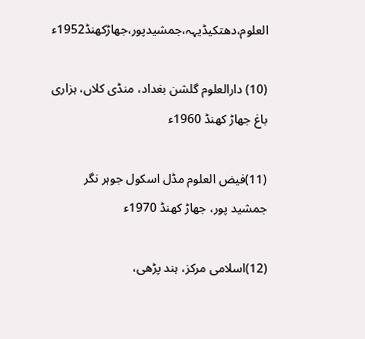العلوم،دھتکیڈیہہ،جمشیدپور،جھاڑکھنڈ1952ء

(10) دارالعلوم گلشن بغداد، منڈی کلاں، ہزاری باغ جھاڑ کھنڈ 1960ء

(11)فیض العلوم مڈل اسکول جوہر نگر جمشید پور، جھاڑ کھنڈ 1970ء

(12)اسلامی مرکز، ہند پڑھی،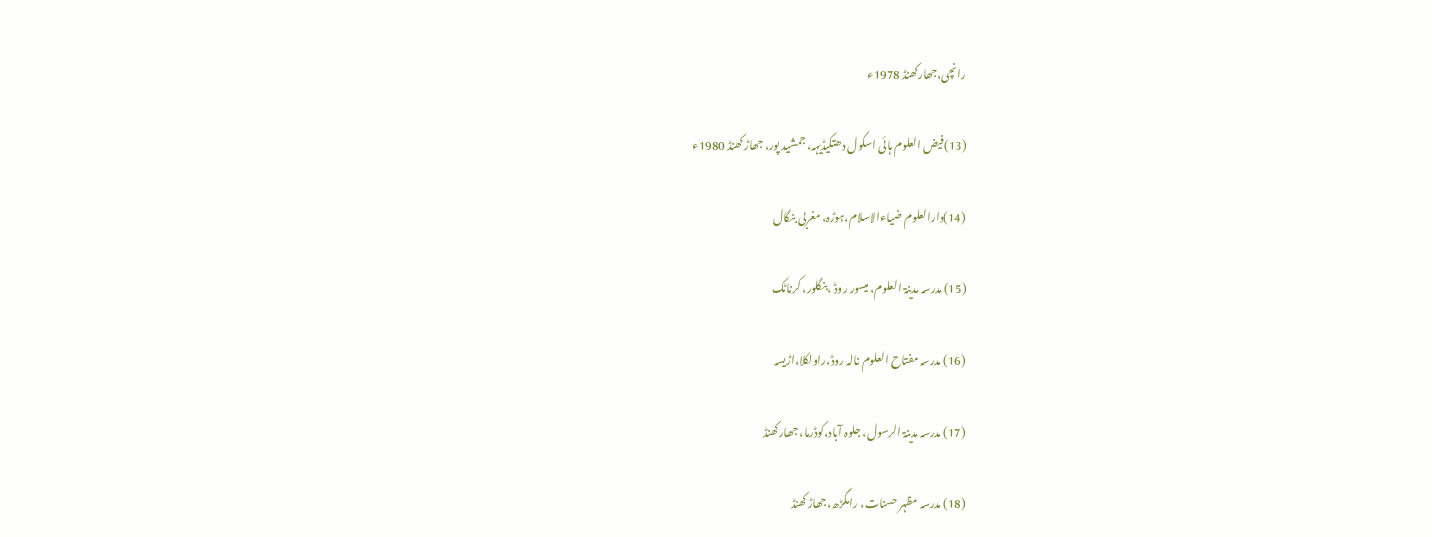رانچی،جھارکھنڈ 1978ء

(13)فیض العلوم ہائی اسکول دھتکیڈیہہ، جمشید پور، جھاڑ کھنڈ 1980ء

(14)دارالعلوم ضیاءالاسلام،ہوڑہ، مغربی بنگال

(15) مدرسہ مدینۃ العلوم، میسور روڈ ،بنگلور، کرناٹک

(16) مدرسہ مفتاح العلوم نالہ روڈ،راولکلا،اڑیسہ

(17) مدرسہ مدینۃ الرسول، جلوہ آباد،کوڈرما، جھارکھنڈ

(18) مدرسہ مظہر حسنات، رامگڑھ،جھاڑ کھنڈ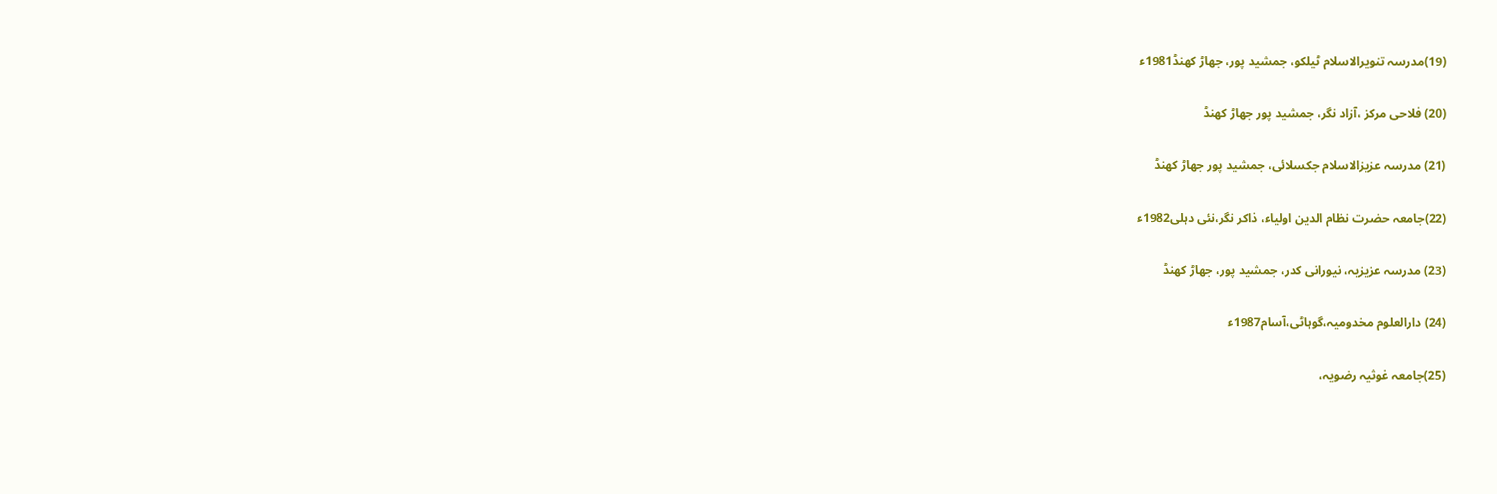(19)مدرسہ تنویرالاسلام ٹیلکو، جمشید پور، جھاڑ کھنڈ1981ء

(20) فلاحی مرکز ،آزاد نگر، جمشید پور جھاڑ کھنڈ

(21) مدرسہ عزیزالاسلام جکسلائی، جمشید پور جھاڑ کھنڈ

(22)جامعہ حضرت نظام الدین اولیاء، ذاکر نگر،نئی دہلی1982ء

(23) مدرسہ عزیزیہ، نیورانی کدر، جمشید پور، جھاڑ کھنڈ

(24) دارالعلوم مخدومیہ،گوہاٹی،آسام1987ء

(25)جامعہ غوثیہ رضویہ،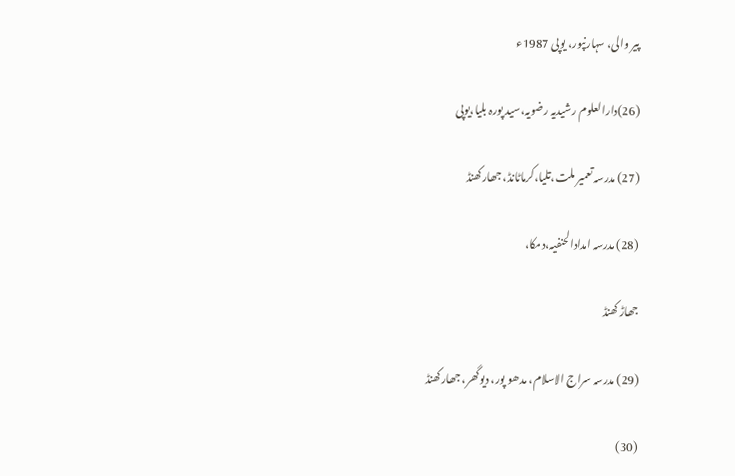پیر والی، سہارنپور، یوپی 1987ء

(26)دارالعلوم رشیدیہ رضویہ،سید پورہ بلیا،یوپی

(27) مدرسہ تعمیر ملت،تلیا،کرماٹانڈ، جھارکھنڈ

(28) مدرسہ امدادالحنفیہ،دمکا،

جھاڑ کھنڈ

(29) مدرسہ سراج الاسلام، مدھو پور، دیوگھر، جھارکھنڈ

(30)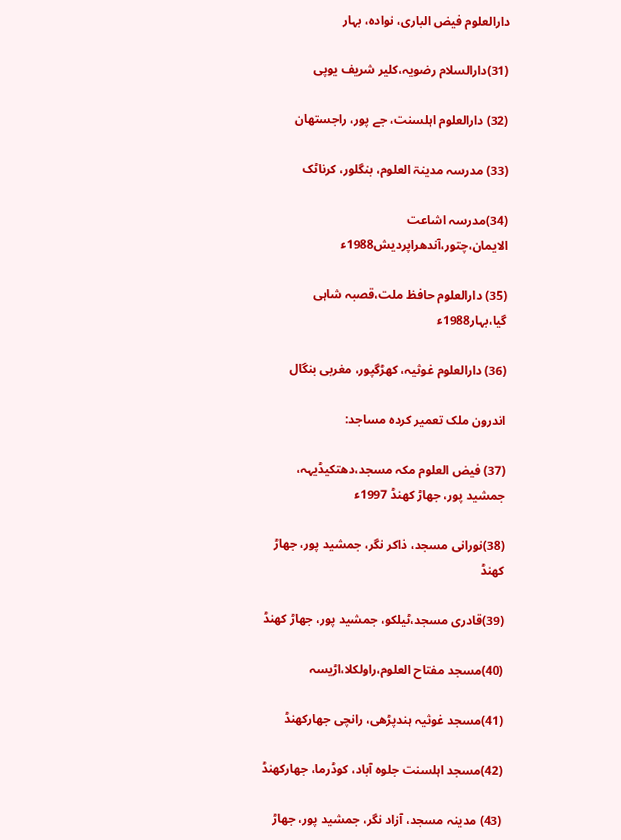دارالعلوم فیض الباری، نوادہ، بہار

(31)دارالسلام رضویہ،کلیر شریف یوپی

(32) دارالعلوم اہلسنت، جے پور، راجستھان

(33) مدرسہ مدینۃ العلوم، بنگلور، کرناٹک

(34)مدرسہ اشاعت الایمان،چتور،آندھراپردیش1988ء

(35) دارالعلوم حافظ ملت،قصبہ شاہی گیا،بہار1988ء

(36) دارالعلوم غوثیہ، کھڑگپور، مغربی بنگال

اندرون ملک تعمیر کردہ مساجد:

(37) فیض العلوم مکہ مسجد،دھتکیڈیہہ، جمشید پور، جھاڑ کھنڈ 1997ء

(38)نورانی مسجد، ذاکر نگر، جمشید پور، جھاڑ کھنڈ

(39)قادری مسجد،ٹیلکو، جمشید پور، جھاڑ کھنڈ

(40)مسجد مفتاح العلوم،راولکلا،اڑیسہ

(41)مسجد غوثیہ ہندپڑھی، رانچی جھارکھنڈ

(42)مسجد اہلسنت جلوہ آباد، کوڈرما، جھارکھنڈ

(43) مدینہ مسجد، آزاد نگر، جمشید پور، جھاڑ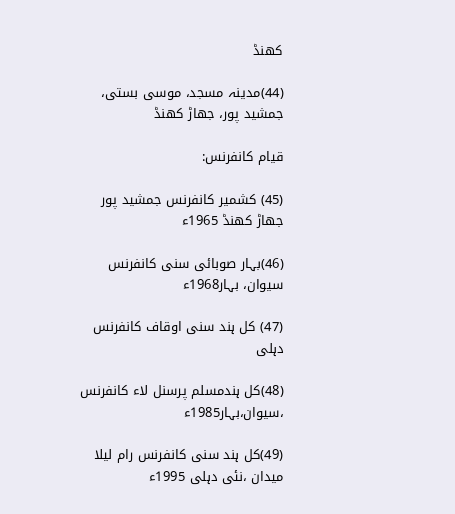کھنڈ

(44)مدینہ مسجد، موسی بستی، جمشید پور، جھاڑ کھنڈ

قیام کانفرنس:

(45) کشمیر کانفرنس جمشید پور جھاڑ کھنڈ 1965ء

(46)بہار صوبائی سنی کانفرنس سیوان، بہار1968ء

(47) کل ہند سنی اوقاف کانفرنس دہلی

(48)کل ہندمسلم پرسنل لاء کانفرنس ،سیوان،بہار1985ء

(49)کل ہند سنی کانفرنس رام لیلا میدان ،نئی دہلی 1995ء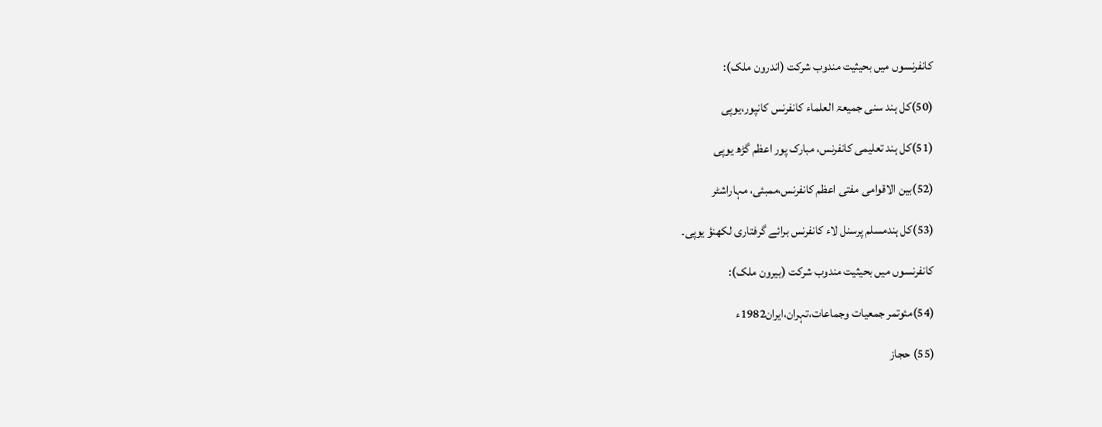کانفرنسوں میں بحیثیت مندوب شرکت (اندرون ملک):

(50)کل ہند سنی جمیعۃ العلماء کانفرنس کانپور،یوپی

(51)کل ہند تعلیمی کانفرنس، مبارک پور اعظم گڑھ یوپی

(52)بین الاقوامی مفتی اعظم کانفرنس،ممبئی، مہاراشٹر

(53)کل ہندمسلم پرسنل لاء کانفرنس برائے گرفتاری لکھنؤ یوپی۔

کانفرنسوں میں بحیثیت مندوب شرکت (بیرون ملک):

(54)مئوتمر جمعیات وجماعات،تہران،ایران1982ء

(55) حجاز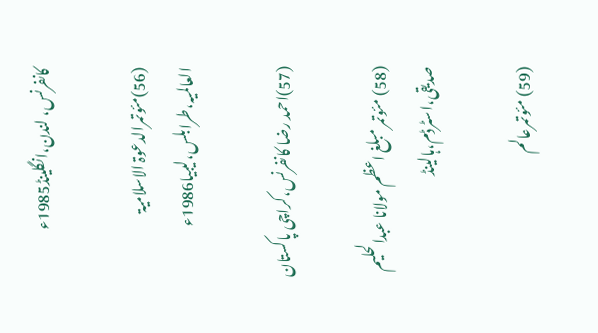کانفرنس، لندن،انگلینڈ1985ء

(56)مئوتمرالدعوۃ الاسلامیۃ العالمیہ،طرابلس،لیبیا1986ء

(57)احمد رضا کانفرنس،کراچی پاکستان

(58) مئوتمر مبلغ اعظم مولانا عبدالحلیم صدیقی،اسٹرڈم،ہالینڈ

(59) مئوتمرعالم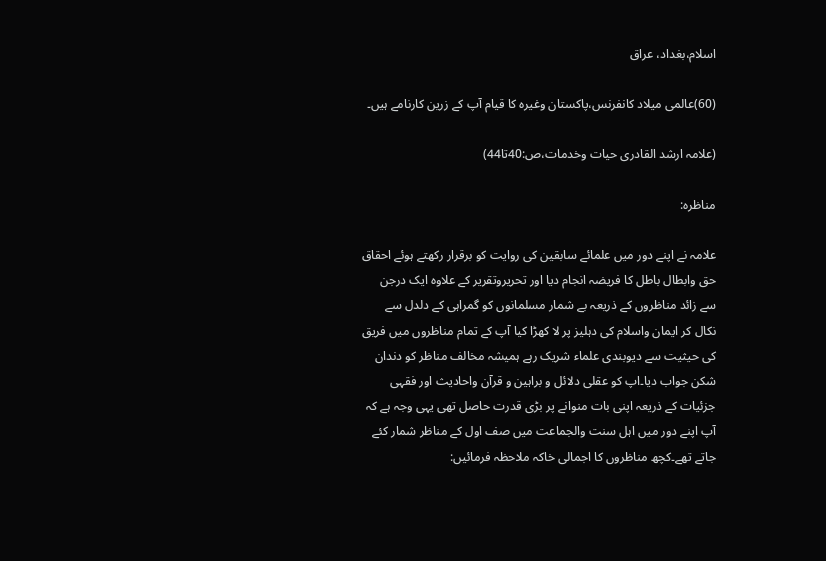اسلام،بغداد، عراق

(60)عالمی میلاد کانفرنس،پاکستان وغیرہ کا قیام آپ کے زرین کارنامے ہیں۔

(علامہ ارشد القادری حیات وخدمات،ص:40تا44)

مناظرہ:

علامہ نے اپنے دور میں علمائے سابقین کی روایت کو برقرار رکھتے ہوئے احقاق حق وابطال باطل کا فریضہ انجام دیا اور تحریروتقریر کے علاوہ ایک درجن سے زائد مناظروں کے ذریعہ بے شمار مسلمانوں کو گمراہی کے دلدل سے نکال کر ایمان واسلام کی دہلیز پر لا کھڑا کیا آپ کے تمام مناظروں میں فریق کی حیثیت سے دیوبندی علماء شریک رہے ہمیشہ مخالف مناظر کو دندان شکن جواب دیا۔اپ کو عقلی دلائل و براہین و قرآن واحادیث اور فقہی جزئیات کے ذریعہ اپنی بات منوانے پر بڑی قدرت حاصل تھی یہی وجہ ہے کہ آپ اپنے دور میں اہل سنت والجماعت میں صف اول کے مناظر شمار کئے جاتے تھے۔کچھ مناظروں کا اجمالی خاکہ ملاحظہ فرمائیں: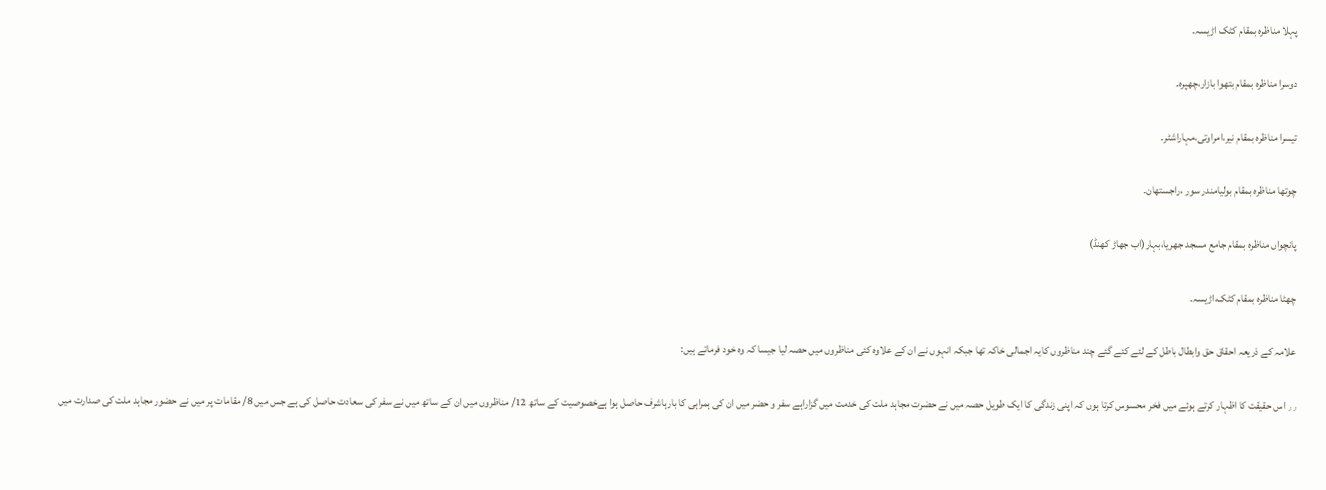پہلا مناظرہ بمقام کٹک اڑیسہ۔

دوسرا مناظرہ بمقام بتھوا بازار،چھپرہ۔

تیسرا مناظرہ بمقام نیر،امراوتی،مہاراشٹر۔

چوتھا مناظرہ بمقام بولیامندر سور ،راجستھان۔

پانچواں مناظرہ بمقام جامع مسجد جھریا،بہار(اب جھاڑ کھنڈ)

چھٹا مناظرہ بمقام کٹک،اڑیسہ۔

علامہ کے ذریعہ احقاق حق وابطال باطل کے لئے کئے گئے چند مناظروں کایہ اجمالی خاکہ تھا جبکہ انہوں نے ان کے علاوہ کئی مناظروں میں حصہ لیا جیسا کہ وہ خود فرماتے ہیں:

٫٫ اس حقیقت کا اظہار کرتے ہوئے میں فخر محسوس کرتا ہوں کہ اپنی زندگی کا ایک طویل حصہ میں نے حضرت مجاہد ملت کی خدمت میں گزاراہے سفر و حضر میں ان کی ہمراہی کا بارہاشرف حاصل ہوا ہےخصوصیت کے ساتھ 12/ مناظروں میں ان کے ساتھ میں نے سفر کی سعادت حاصل کی ہے جس میں 8/ مقامات پر میں نے حضور مجاہد ملت کی صدارت میں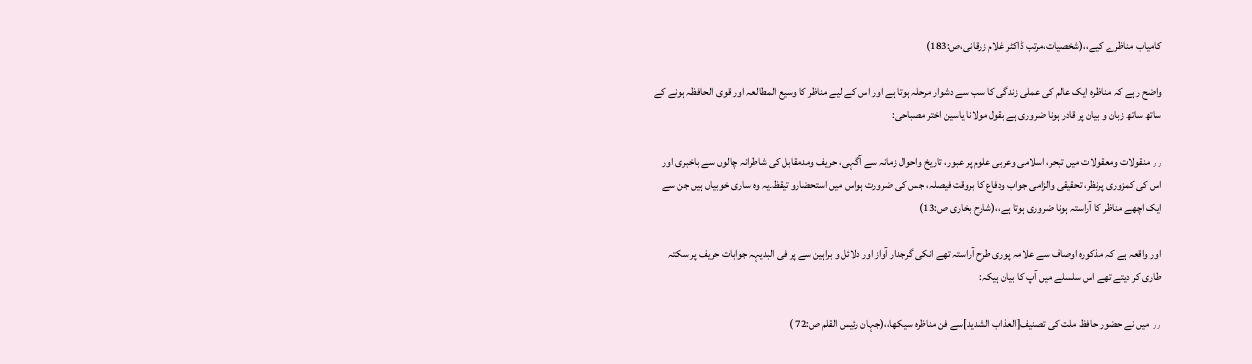کامیاب مناظرے کیے،،(شخصیات،مرتب ڈاکٹر غلام زرقانی،ص:183)

واضح رہے کہ مناظرہ ایک عالم کی عملی زندگی کا سب سے دشوار مرحلہ ہوتا ہے اور اس کے لیے مناظر کا وسیع المطالعہ اور قوی الحافظہ ہونے کے ساتھ ساتھ زبان و بیان پر قادر ہونا ضروری ہے بقول مولانا یاسین اختر مصباحی:

٫٫ منقولات ومعقولات میں تبحر، اسلامی وعربی علوم پر عبور، تاریخ واحوال زمانہ سے آگہی، حریف ومدمقابل کی شاطرانہ چالوں سے باخبری اور اس کی کمزوری پرنظر، تحقیقی والزامی جواب ودفاع کا بروقت فیصلہ، جس کی ضرورت ہواس میں استحضارو تیقظ۔یہ وہ ساری خوبیاں ہیں جن سے ایک اچھے مناظر کا آراستہ ہونا ضروری ہوتا ہے،،(شارح بخاری ص:13)

اور واقعہ ہے کہ مذکورہ اوصاف سے علامہ پوری طرح آراستہ تھے انکی گرجدار آواز اور دلائل و براہین سے پر فی البدیہہ جوابات حریف پر سکتہ طاری کر دیتے تھے اس سلسلے میں آپ کا بیان ہیکہ:

٫٫ میں نے حضور حافظ ملت کی تصنیف[العذاب الشدید]سے فن مناظرہ سیکھا،،(جہان رئیس القلم ص:72 )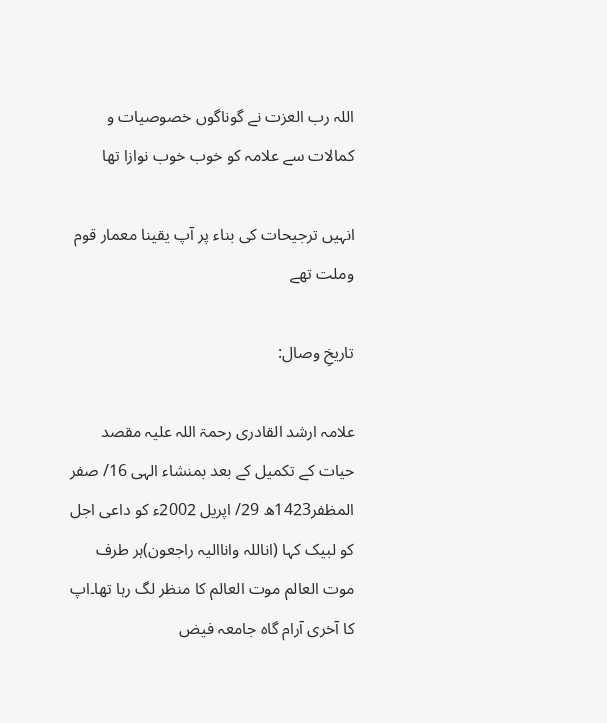اللہ رب العزت نے گوناگوں خصوصیات و کمالات سے علامہ کو خوب خوب نوازا تھا

انہیں ترجیحات کی بناء پر آپ یقینا معمار قوم وملت تھے

تاریخِ وصال:

علامہ ارشد القادری رحمۃ اللہ علیہ مقصد حیات کے تکمیل کے بعد بمنشاء الہی 16/ صفر المظفر1423ھ 29/ اپریل 2002ء کو داعی اجل کو لبیک کہا (اناللہ واناالیہ راجعون)ہر طرف موت العالم موت العالم کا منظر لگ رہا تھا۔اپ کا آخری آرام گاہ جامعہ فیض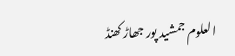العلوم جمشید پور جھاڑ کھنڈ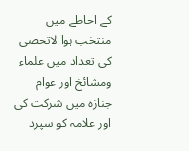کے احاطے میں منتخب ہوا لاتحصی کی تعداد میں علماء ومشائخ اور عوام جنازہ میں شرکت کی اور علامہ کو سپرد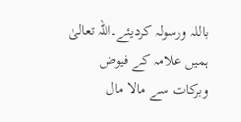باللہ ورسولہ کردیئے۔اللہ تعالیٰ ہمیں علامہ کے فیوض وبرکات سے مالا مال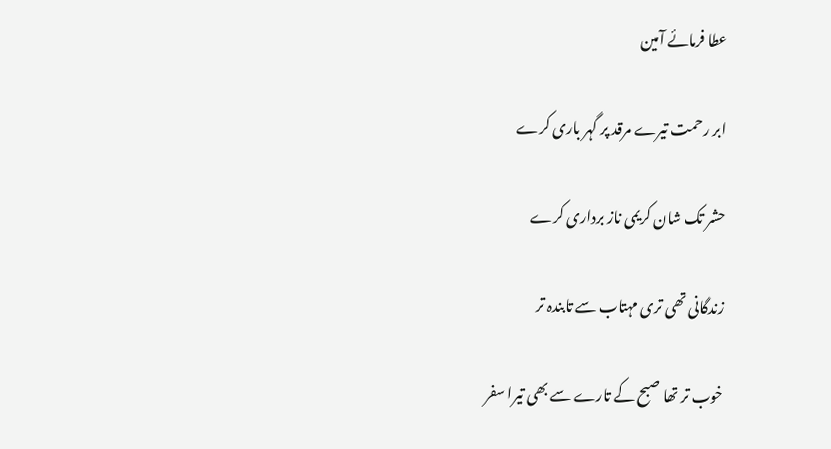عطا فرمائے آمین

ابر رحمت تیرے مرقد پر گہر باری کرے

حشر تک شان کریمی ناز برداری کرے

زندگانی تھی تری مہتاب سے تابندہ تر

خوب تر تھا صبح کے تارے سے بھی تیرا سفر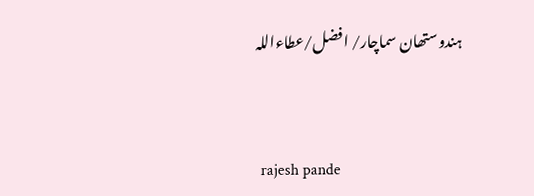ہندوستھان سماچار/ افضل/عطاءاللہ


 rajesh pande